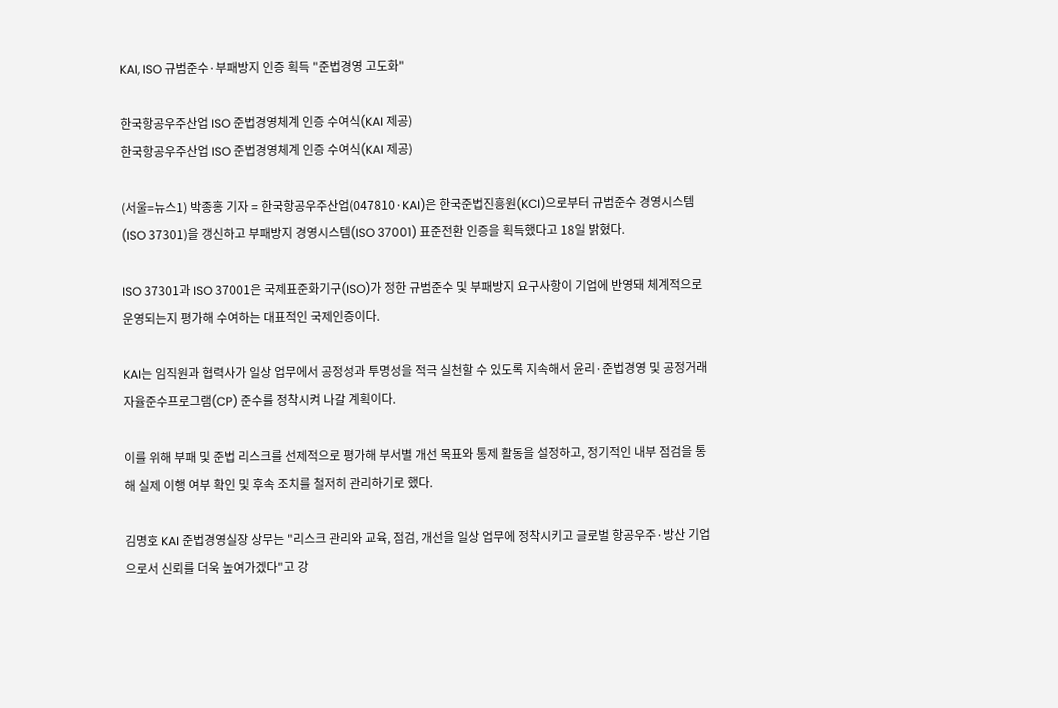KAI, ISO 규범준수·부패방지 인증 획득 "준법경영 고도화"

한국항공우주산업 ISO 준법경영체계 인증 수여식(KAI 제공)
한국항공우주산업 ISO 준법경영체계 인증 수여식(KAI 제공)

(서울=뉴스1) 박종홍 기자 = 한국항공우주산업(047810·KAI)은 한국준법진흥원(KCI)으로부터 규범준수 경영시스템(ISO 37301)을 갱신하고 부패방지 경영시스템(ISO 37001) 표준전환 인증을 획득했다고 18일 밝혔다.

ISO 37301과 ISO 37001은 국제표준화기구(ISO)가 정한 규범준수 및 부패방지 요구사항이 기업에 반영돼 체계적으로 운영되는지 평가해 수여하는 대표적인 국제인증이다.

KAI는 임직원과 협력사가 일상 업무에서 공정성과 투명성을 적극 실천할 수 있도록 지속해서 윤리·준법경영 및 공정거래 자율준수프로그램(CP) 준수를 정착시켜 나갈 계획이다.

이를 위해 부패 및 준법 리스크를 선제적으로 평가해 부서별 개선 목표와 통제 활동을 설정하고, 정기적인 내부 점검을 통해 실제 이행 여부 확인 및 후속 조치를 철저히 관리하기로 했다.

김명호 KAI 준법경영실장 상무는 "리스크 관리와 교육, 점검, 개선을 일상 업무에 정착시키고 글로벌 항공우주·방산 기업으로서 신뢰를 더욱 높여가겠다"고 강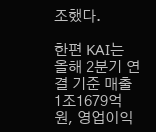조했다.

한편 KAI는 올해 2분기 연결 기준 매출 1조1679억 원, 영업이익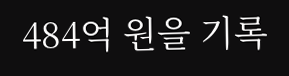484억 원을 기록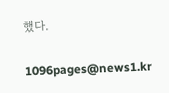했다.

1096pages@news1.kr